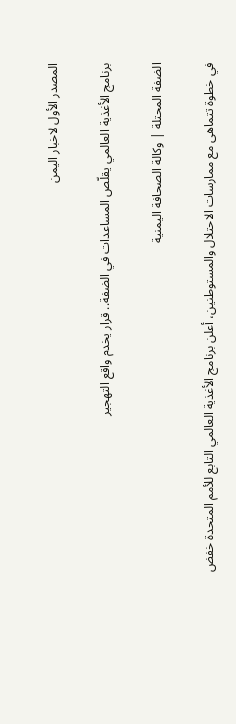المصدر الأول لاخبار اليمن

برنامج الأغذية العالمي يقلّص المساعدات في الضفة.. قرار يخدم واقع التهجير

الضفة المحتلة | وكالة الصحافة اليمنية

في خطوة تتماهى مع ممارسات الاحتلال والمستوطنين، أعلن برنامج الأغذية العالمي التابع للأمم المتحدة خفض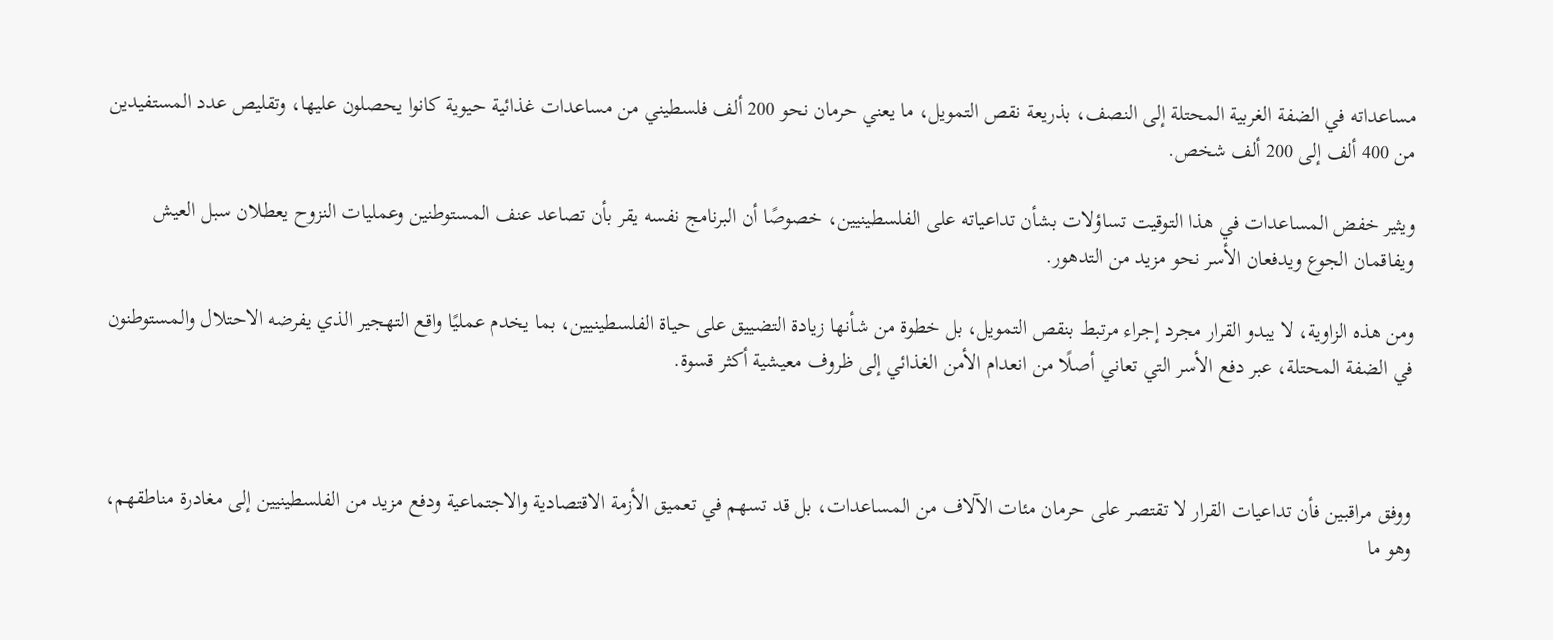مساعداته في الضفة الغربية المحتلة إلى النصف، بذريعة نقص التمويل، ما يعني حرمان نحو 200 ألف فلسطيني من مساعدات غذائية حيوية كانوا يحصلون عليها، وتقليص عدد المستفيدين من 400 ألف إلى 200 ألف شخص.

ويثير خفض المساعدات في هذا التوقيت تساؤلات بشأن تداعياته على الفلسطينيين، خصوصًا أن البرنامج نفسه يقر بأن تصاعد عنف المستوطنين وعمليات النزوح يعطلان سبل العيش ويفاقمان الجوع ويدفعان الأسر نحو مزيد من التدهور.

ومن هذه الزاوية، لا يبدو القرار مجرد إجراء مرتبط بنقص التمويل، بل خطوة من شأنها زيادة التضييق على حياة الفلسطينيين، بما يخدم عمليًا واقع التهجير الذي يفرضه الاحتلال والمستوطنون في الضفة المحتلة، عبر دفع الأسر التي تعاني أصلًا من انعدام الأمن الغذائي إلى ظروف معيشية أكثر قسوة.



ووفق مراقبين فأن تداعيات القرار لا تقتصر على حرمان مئات الآلاف من المساعدات، بل قد تسهم في تعميق الأزمة الاقتصادية والاجتماعية ودفع مزيد من الفلسطينيين إلى مغادرة مناطقهم، وهو ما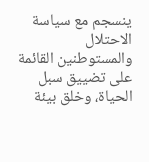ينسجم مع سياسة الاحتلال والمستوطنين القائمة على تضييق سبل الحياة، وخلق بيئة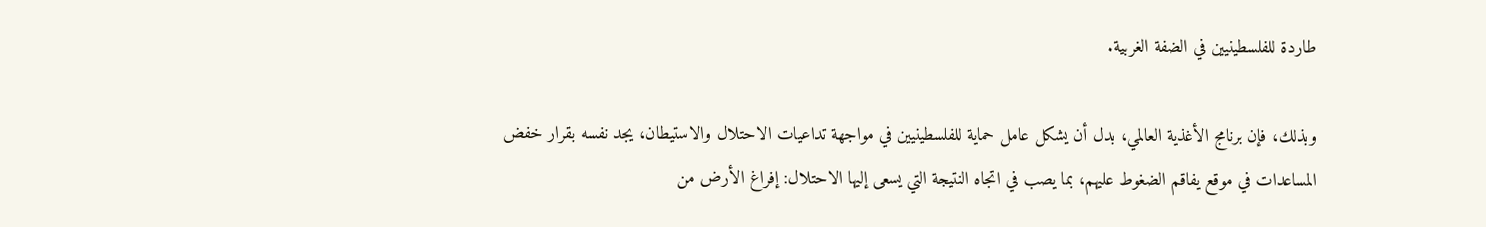طاردة للفلسطينيين في الضفة الغربية.

وبذلك، فإن برنامج الأغذية العالمي، بدل أن يشكل عامل حماية للفلسطينيين في مواجهة تداعيات الاحتلال والاستيطان، يجد نفسه بقرار خفض المساعدات في موقع يفاقم الضغوط عليهم، بما يصب في اتجاه النتيجة التي يسعى إليها الاحتلال: إفراغ الأرض من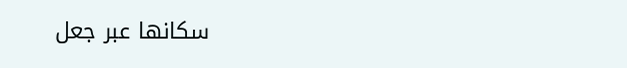سكانها عبر جعل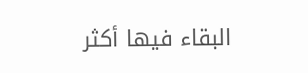البقاء فيها أكثر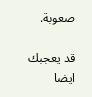صعوبة.

قد يعجبك ايضا